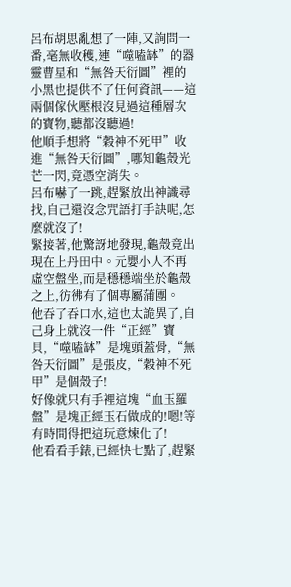呂布胡思亂想了一陣,又詢問一番,毫無收穫,連“噬嗑缽”的器靈曹星和“無咎天衍圖”裡的小黑也提供不了任何資訊——這兩個傢伙壓根沒見過這種層次的寶物,聽都沒聽過!
他順手想將“穀神不死甲”收進“無咎天衍圖”,哪知龜殼光芒一閃,竟憑空消失。
呂布嚇了一跳,趕緊放出神識尋找,自己還沒念咒語打手訣呢,怎麼就沒了!
緊接著,他驚訝地發現,龜殼竟出現在上丹田中。元嬰小人不再虛空盤坐,而是穩穩端坐於龜殼之上,彷彿有了個專屬蒲團。
他吞了吞口水,這也太詭異了,自己身上就沒一件“正經”寶貝,“噬嗑缽”是塊頭蓋骨,“無咎天衍圖”是張皮,“穀神不死甲”是個殼子!
好像就只有手裡這塊“血玉羅盤”是塊正經玉石做成的!嗯!等有時間得把這玩意煉化了!
他看看手錶,已經快七點了,趕緊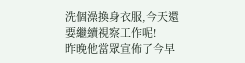洗個澡換身衣服,今天還要繼續視察工作呢!
昨晚他當眾宣佈了今早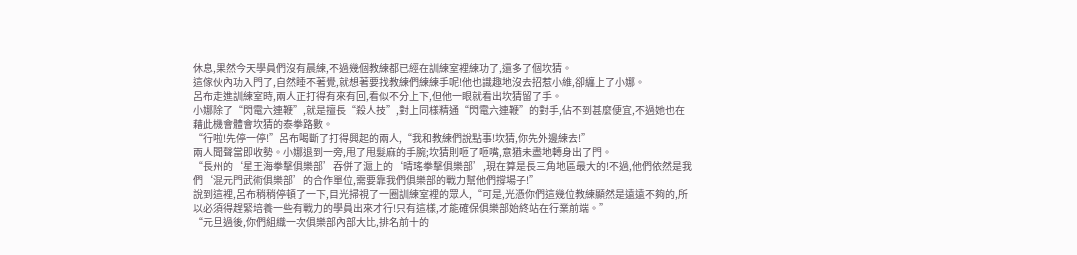休息,果然今天學員們沒有晨練,不過幾個教練都已經在訓練室裡練功了,還多了個坎猜。
這傢伙內功入門了,自然睡不著覺,就想著要找教練們練練手呢!他也識趣地沒去招惹小維,卻纏上了小娜。
呂布走進訓練室時,兩人正打得有來有回,看似不分上下,但他一眼就看出坎猜留了手。
小娜除了“閃電六連鞭”,就是擅長“殺人技”,對上同樣精通“閃電六連鞭”的對手,佔不到甚麼便宜,不過她也在藉此機會體會坎猜的泰拳路數。
“行啦!先停一停!”呂布喝斷了打得興起的兩人,“我和教練們說點事!坎猜,你先外邊練去!”
兩人聞聲當即收勢。小娜退到一旁,甩了甩髮麻的手腕;坎猜則咂了咂嘴,意猶未盡地轉身出了門。
“長州的‘星王海拳擊俱樂部’吞併了滬上的‘晴瑤拳擊俱樂部’,現在算是長三角地區最大的!不過,他們依然是我們‘混元門武術俱樂部’的合作單位,需要靠我們俱樂部的戰力幫他們撐場子!”
說到這裡,呂布稍稍停頓了一下,目光掃視了一圈訓練室裡的眾人,“可是,光憑你們這幾位教練顯然是遠遠不夠的,所以必須得趕緊培養一些有戰力的學員出來才行!只有這樣,才能確保俱樂部始終站在行業前端。”
“元旦過後,你們組織一次俱樂部內部大比,排名前十的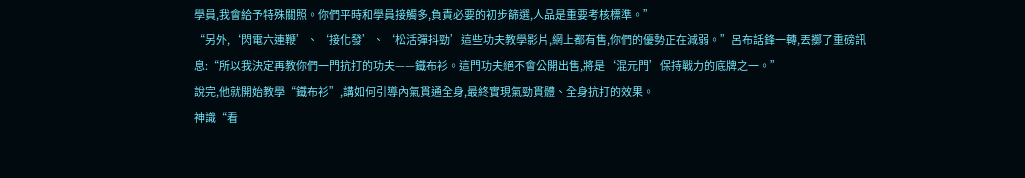學員,我會給予特殊關照。你們平時和學員接觸多,負責必要的初步篩選,人品是重要考核標準。”
“另外,‘閃電六連鞭’、‘接化發’、‘松活彈抖勁’這些功夫教學影片,網上都有售,你們的優勢正在減弱。”呂布話鋒一轉,丟擲了重磅訊息:“所以我決定再教你們一門抗打的功夫——鐵布衫。這門功夫絕不會公開出售,將是‘混元門’保持戰力的底牌之一。”
說完,他就開始教學“鐵布衫”,講如何引導內氣貫通全身,最終實現氣勁貫體、全身抗打的效果。
神識“看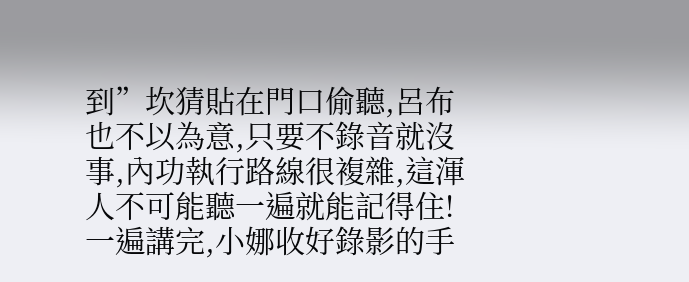到”坎猜貼在門口偷聽,呂布也不以為意,只要不錄音就沒事,內功執行路線很複雜,這渾人不可能聽一遍就能記得住!
一遍講完,小娜收好錄影的手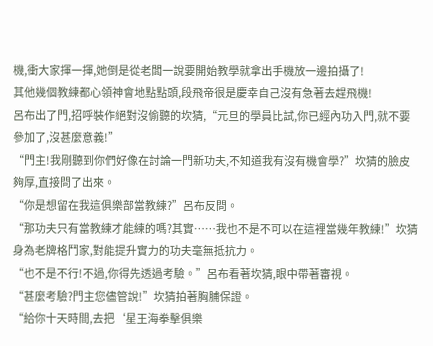機,衝大家揮一揮,她倒是從老闆一說要開始教學就拿出手機放一邊拍攝了!
其他幾個教練都心領神會地點點頭,段飛帝很是慶幸自己沒有急著去趕飛機!
呂布出了門,招呼裝作絕對沒偷聽的坎猜,“元旦的學員比試,你已經內功入門,就不要參加了,沒甚麼意義!”
“門主!我剛聽到你們好像在討論一門新功夫,不知道我有沒有機會學?”坎猜的臉皮夠厚,直接問了出來。
“你是想留在我這俱樂部當教練?”呂布反問。
“那功夫只有當教練才能練的嗎?其實……我也不是不可以在這裡當幾年教練!”坎猜身為老牌格鬥家,對能提升實力的功夫毫無抵抗力。
“也不是不行!不過,你得先透過考驗。”呂布看著坎猜,眼中帶著審視。
“甚麼考驗?門主您儘管說!”坎猜拍著胸脯保證。
“給你十天時間,去把‘星王海拳擊俱樂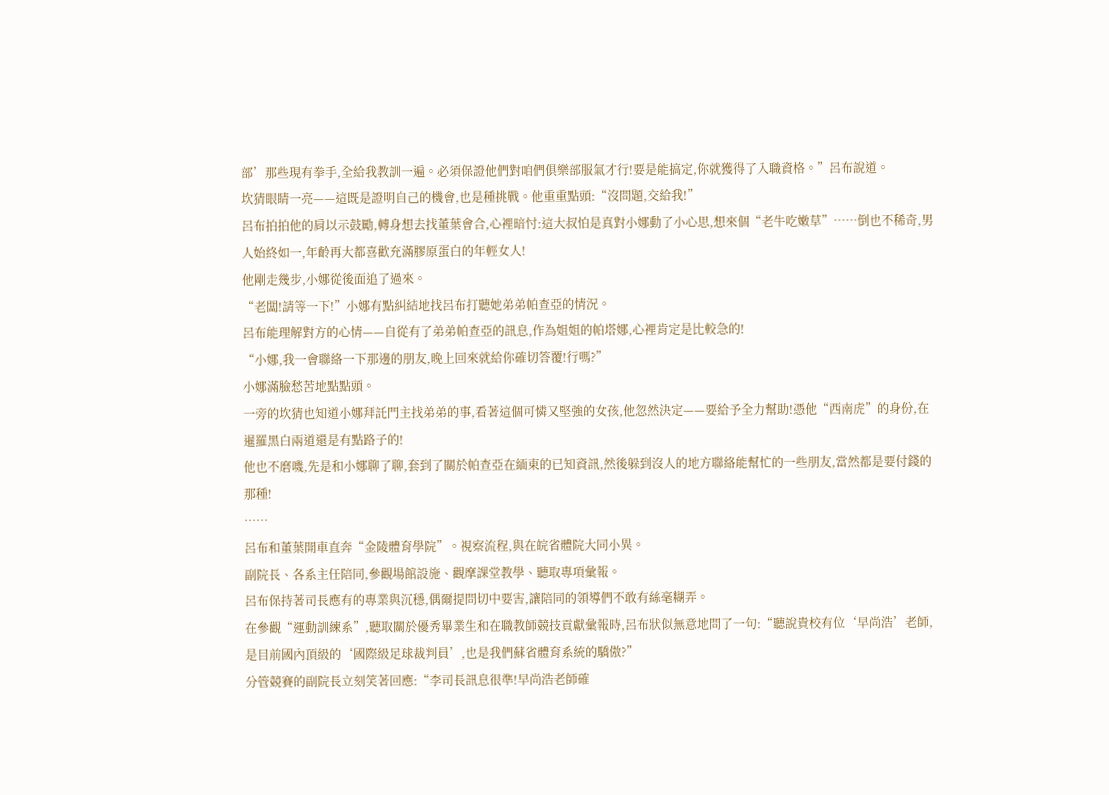部’那些現有拳手,全給我教訓一遍。必須保證他們對咱們俱樂部服氣才行!要是能搞定,你就獲得了入職資格。”呂布說道。
坎猜眼睛一亮——這既是證明自己的機會,也是種挑戰。他重重點頭:“沒問題,交給我!”
呂布拍拍他的肩以示鼓勵,轉身想去找董葉會合,心裡暗忖:這大叔怕是真對小娜動了小心思,想來個“老牛吃嫩草”……倒也不稀奇,男人始終如一,年齡再大都喜歡充滿膠原蛋白的年輕女人!
他剛走幾步,小娜從後面追了過來。
“老闆!請等一下!”小娜有點糾結地找呂布打聽她弟弟帕查亞的情況。
呂布能理解對方的心情——自從有了弟弟帕查亞的訊息,作為姐姐的帕塔娜,心裡肯定是比較急的!
“小娜,我一會聯絡一下那邊的朋友,晚上回來就給你確切答覆!行嗎?”
小娜滿臉愁苦地點點頭。
一旁的坎猜也知道小娜拜託門主找弟弟的事,看著這個可憐又堅強的女孩,他忽然決定——要給予全力幫助!憑他“西南虎”的身份,在暹羅黑白兩道還是有點路子的!
他也不磨嘰,先是和小娜聊了聊,套到了關於帕查亞在緬東的已知資訊,然後躲到沒人的地方聯絡能幫忙的一些朋友,當然都是要付錢的那種!
……
呂布和董葉開車直奔“金陵體育學院”。視察流程,與在皖省體院大同小異。
副院長、各系主任陪同,參觀場館設施、觀摩課堂教學、聽取專項彙報。
呂布保持著司長應有的專業與沉穩,偶爾提問切中要害,讓陪同的領導們不敢有絲毫糊弄。
在參觀“運動訓練系”,聽取關於優秀畢業生和在職教師競技貢獻彙報時,呂布狀似無意地問了一句:“聽說貴校有位‘早尚浩’老師,是目前國內頂級的‘國際級足球裁判員’,也是我們蘇省體育系統的驕傲?”
分管競賽的副院長立刻笑著回應:“李司長訊息很準!早尚浩老師確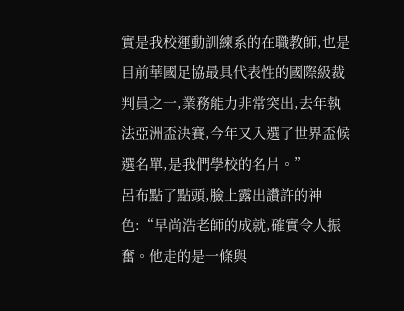實是我校運動訓練系的在職教師,也是目前華國足協最具代表性的國際級裁判員之一,業務能力非常突出,去年執法亞洲盃決賽,今年又入選了世界盃候選名單,是我們學校的名片。”
呂布點了點頭,臉上露出讚許的神色:“早尚浩老師的成就,確實令人振奮。他走的是一條與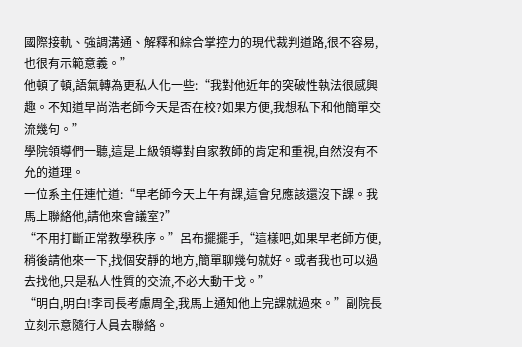國際接軌、強調溝通、解釋和綜合掌控力的現代裁判道路,很不容易,也很有示範意義。”
他頓了頓,語氣轉為更私人化一些:“我對他近年的突破性執法很感興趣。不知道早尚浩老師今天是否在校?如果方便,我想私下和他簡單交流幾句。”
學院領導們一聽,這是上級領導對自家教師的肯定和重視,自然沒有不允的道理。
一位系主任連忙道:“早老師今天上午有課,這會兒應該還沒下課。我馬上聯絡他,請他來會議室?”
“不用打斷正常教學秩序。”呂布擺擺手,“這樣吧,如果早老師方便,稍後請他來一下,找個安靜的地方,簡單聊幾句就好。或者我也可以過去找他,只是私人性質的交流,不必大動干戈。”
“明白,明白!李司長考慮周全,我馬上通知他上完課就過來。”副院長立刻示意隨行人員去聯絡。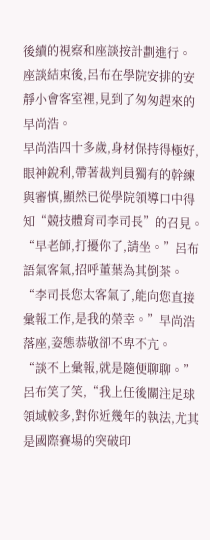後續的視察和座談按計劃進行。
座談結束後,呂布在學院安排的安靜小會客室裡,見到了匆匆趕來的早尚浩。
早尚浩四十多歲,身材保持得極好,眼神銳利,帶著裁判員獨有的幹練與審慎,顯然已從學院領導口中得知“競技體育司李司長”的召見。
“早老師,打擾你了,請坐。”呂布語氣客氣,招呼董葉為其倒茶。
“李司長您太客氣了,能向您直接彙報工作,是我的榮幸。”早尚浩落座,姿態恭敬卻不卑不亢。
“談不上彙報,就是隨便聊聊。”呂布笑了笑,“我上任後關注足球領域較多,對你近幾年的執法,尤其是國際賽場的突破印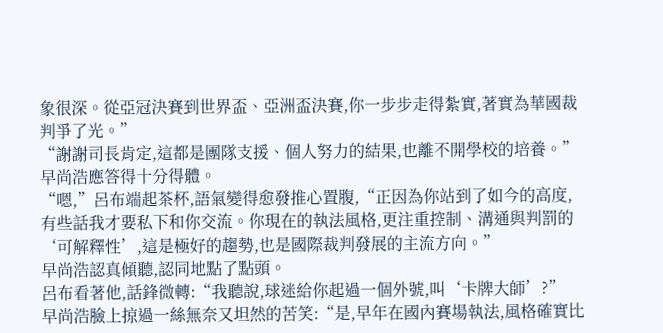象很深。從亞冠決賽到世界盃、亞洲盃決賽,你一步步走得紮實,著實為華國裁判爭了光。”
“謝謝司長肯定,這都是團隊支援、個人努力的結果,也離不開學校的培養。”早尚浩應答得十分得體。
“嗯,”呂布端起茶杯,語氣變得愈發推心置腹,“正因為你站到了如今的高度,有些話我才要私下和你交流。你現在的執法風格,更注重控制、溝通與判罰的‘可解釋性’,這是極好的趨勢,也是國際裁判發展的主流方向。”
早尚浩認真傾聽,認同地點了點頭。
呂布看著他,話鋒微轉:“我聽說,球迷給你起過一個外號,叫‘卡牌大師’?”
早尚浩臉上掠過一絲無奈又坦然的苦笑:“是,早年在國內賽場執法,風格確實比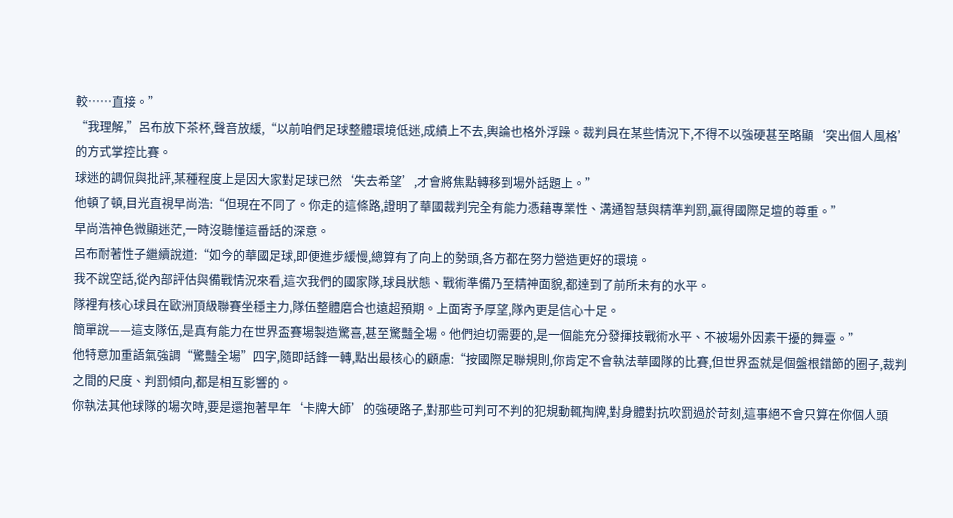較……直接。”
“我理解,”呂布放下茶杯,聲音放緩,“以前咱們足球整體環境低迷,成績上不去,輿論也格外浮躁。裁判員在某些情況下,不得不以強硬甚至略顯‘突出個人風格’的方式掌控比賽。
球迷的調侃與批評,某種程度上是因大家對足球已然‘失去希望’,才會將焦點轉移到場外話題上。”
他頓了頓,目光直視早尚浩:“但現在不同了。你走的這條路,證明了華國裁判完全有能力憑藉專業性、溝通智慧與精準判罰,贏得國際足壇的尊重。”
早尚浩神色微顯迷茫,一時沒聽懂這番話的深意。
呂布耐著性子繼續說道:“如今的華國足球,即便進步緩慢,總算有了向上的勢頭,各方都在努力營造更好的環境。
我不說空話,從內部評估與備戰情況來看,這次我們的國家隊,球員狀態、戰術準備乃至精神面貌,都達到了前所未有的水平。
隊裡有核心球員在歐洲頂級聯賽坐穩主力,隊伍整體磨合也遠超預期。上面寄予厚望,隊內更是信心十足。
簡單說——這支隊伍,是真有能力在世界盃賽場製造驚喜,甚至驚豔全場。他們迫切需要的,是一個能充分發揮技戰術水平、不被場外因素干擾的舞臺。”
他特意加重語氣強調“驚豔全場”四字,隨即話鋒一轉,點出最核心的顧慮:“按國際足聯規則,你肯定不會執法華國隊的比賽,但世界盃就是個盤根錯節的圈子,裁判之間的尺度、判罰傾向,都是相互影響的。
你執法其他球隊的場次時,要是還抱著早年‘卡牌大師’的強硬路子,對那些可判可不判的犯規動輒掏牌,對身體對抗吹罰過於苛刻,這事絕不會只算在你個人頭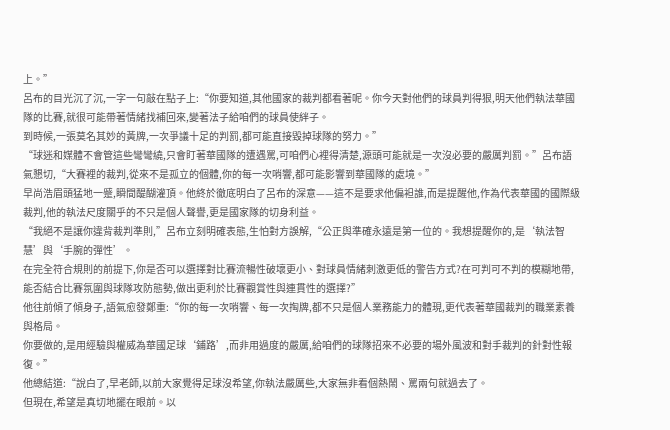上。”
呂布的目光沉了沉,一字一句敲在點子上:“你要知道,其他國家的裁判都看著呢。你今天對他們的球員判得狠,明天他們執法華國隊的比賽,就很可能帶著情緒找補回來,變著法子給咱們的球員使絆子。
到時候,一張莫名其妙的黃牌,一次爭議十足的判罰,都可能直接毀掉球隊的努力。”
“球迷和媒體不會管這些彎彎繞,只會盯著華國隊的遭遇罵,可咱們心裡得清楚,源頭可能就是一次沒必要的嚴厲判罰。”呂布語氣懇切,“大賽裡的裁判,從來不是孤立的個體,你的每一次哨響,都可能影響到華國隊的處境。”
早尚浩眉頭猛地一蹙,瞬間醍醐灌頂。他終於徹底明白了呂布的深意——這不是要求他偏袒誰,而是提醒他,作為代表華國的國際級裁判,他的執法尺度關乎的不只是個人聲譽,更是國家隊的切身利益。
“我絕不是讓你違背裁判準則,”呂布立刻明確表態,生怕對方誤解,“公正與準確永遠是第一位的。我想提醒你的,是‘執法智慧’與‘手腕的彈性’。
在完全符合規則的前提下,你是否可以選擇對比賽流暢性破壞更小、對球員情緒刺激更低的警告方式?在可判可不判的模糊地帶,能否結合比賽氛圍與球隊攻防態勢,做出更利於比賽觀賞性與連貫性的選擇?”
他往前傾了傾身子,語氣愈發鄭重:“你的每一次哨響、每一次掏牌,都不只是個人業務能力的體現,更代表著華國裁判的職業素養與格局。
你要做的,是用經驗與權威為華國足球‘鋪路’,而非用過度的嚴厲,給咱們的球隊招來不必要的場外風波和對手裁判的針對性報復。”
他總結道:“說白了,早老師,以前大家覺得足球沒希望,你執法嚴厲些,大家無非看個熱鬧、罵兩句就過去了。
但現在,希望是真切地擺在眼前。以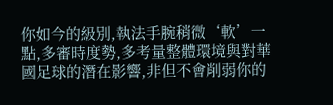你如今的級別,執法手腕稍微‘軟’一點,多審時度勢,多考量整體環境與對華國足球的潛在影響,非但不會削弱你的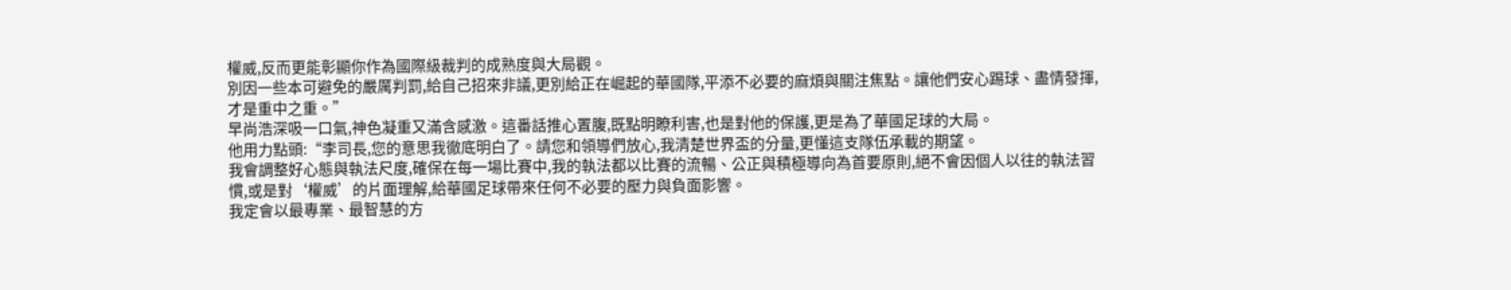權威,反而更能彰顯你作為國際級裁判的成熟度與大局觀。
別因一些本可避免的嚴厲判罰,給自己招來非議,更別給正在崛起的華國隊,平添不必要的麻煩與關注焦點。讓他們安心踢球、盡情發揮,才是重中之重。”
早尚浩深吸一口氣,神色凝重又滿含感激。這番話推心置腹,既點明瞭利害,也是對他的保護,更是為了華國足球的大局。
他用力點頭:“李司長,您的意思我徹底明白了。請您和領導們放心,我清楚世界盃的分量,更懂這支隊伍承載的期望。
我會調整好心態與執法尺度,確保在每一場比賽中,我的執法都以比賽的流暢、公正與積極導向為首要原則,絕不會因個人以往的執法習慣,或是對‘權威’的片面理解,給華國足球帶來任何不必要的壓力與負面影響。
我定會以最專業、最智慧的方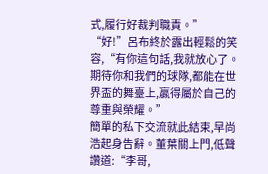式,履行好裁判職責。”
“好!”呂布終於露出輕鬆的笑容,“有你這句話,我就放心了。期待你和我們的球隊,都能在世界盃的舞臺上,贏得屬於自己的尊重與榮耀。”
簡單的私下交流就此結束,早尚浩起身告辭。董葉關上門,低聲讚道:“李哥,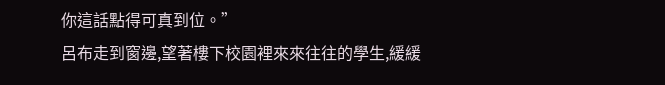你這話點得可真到位。”
呂布走到窗邊,望著樓下校園裡來來往往的學生,緩緩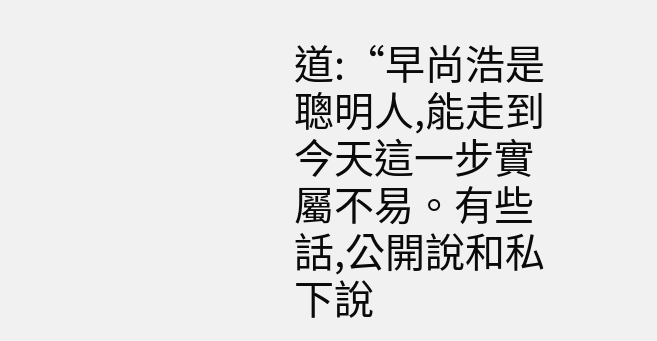道:“早尚浩是聰明人,能走到今天這一步實屬不易。有些話,公開說和私下說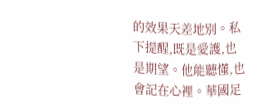的效果天差地別。私下提醒,既是愛護,也是期望。他能聽懂,也會記在心裡。華國足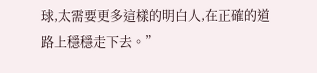球,太需要更多這樣的明白人,在正確的道路上穩穩走下去。”